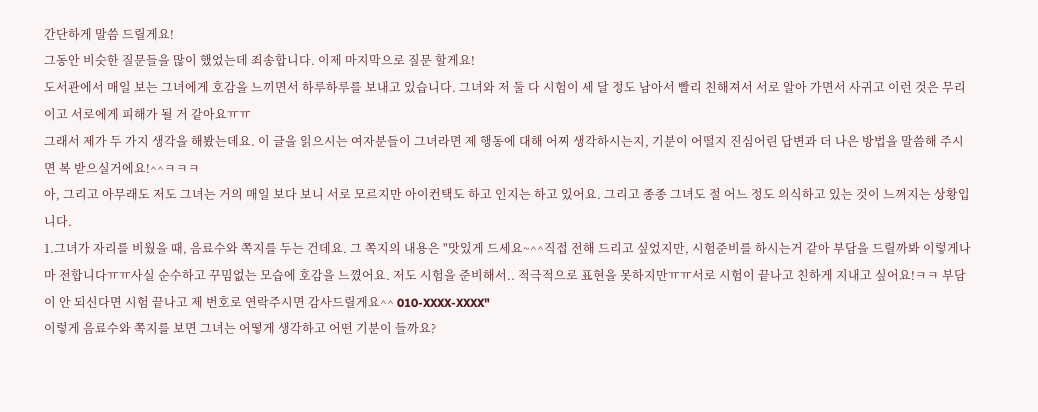간단하게 말씀 드릴게요!
그동안 비슷한 질문들을 많이 했었는데 죄송합니다. 이제 마지막으로 질문 할게요!
도서관에서 매일 보는 그녀에게 호감을 느끼면서 하루하루를 보내고 있습니다. 그녀와 저 둘 다 시험이 세 달 정도 남아서 빨리 친해져서 서로 알아 가면서 사귀고 이런 것은 무리이고 서로에게 피해가 될 거 같아요ㅠㅠ
그래서 제가 두 가지 생각을 해봤는데요. 이 글을 읽으시는 여자분들이 그녀라면 제 행동에 대해 어찌 생각하시는지, 기분이 어떨지 진심어린 답변과 더 나은 방법을 말씀해 주시면 복 받으실거에요!^^ㅋㅋㅋ
아, 그리고 아무래도 저도 그녀는 거의 매일 보다 보니 서로 모르지만 아이컨택도 하고 인지는 하고 있어요. 그리고 종종 그녀도 절 어느 정도 의식하고 있는 것이 느껴지는 상황입니다.
1.그녀가 자리를 비웠을 때, 음료수와 쪽지를 두는 건데요. 그 쪽지의 내용은 "맛있게 드세요~^^직접 전해 드리고 싶었지만, 시험준비를 하시는거 같아 부담을 드릴까봐 이렇게나마 전합니다ㅠㅠ사실 순수하고 꾸밈없는 모습에 호감을 느꼈어요. 저도 시험을 준비해서.. 적극적으로 표현을 못하지만ㅠㅠ서로 시험이 끝나고 친하게 지내고 싶어요!ㅋㅋ 부담이 안 되신다면 시험 끝나고 제 번호로 연락주시면 감사드릴게요^^ 010-XXXX-XXXX"
이렇게 음료수와 쪽지를 보면 그녀는 어떻게 생각하고 어떤 기분이 들까요?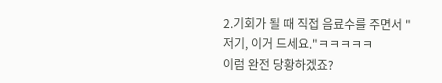2.기회가 될 때 직접 음료수를 주면서 "저기, 이거 드세요."ㅋㅋㅋㅋㅋ
이럼 완전 당황하겠죠?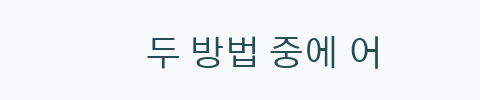두 방법 중에 어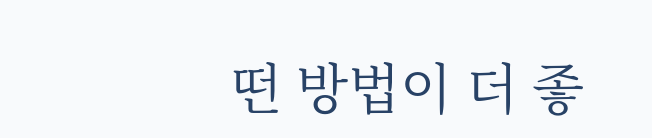떤 방법이 더 좋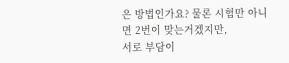은 방법인가요? 물론 시험만 아니면 2번이 맞는거겠지만,
서로 부담이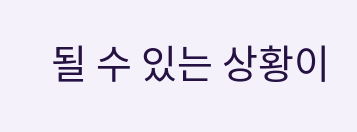될 수 있는 상황이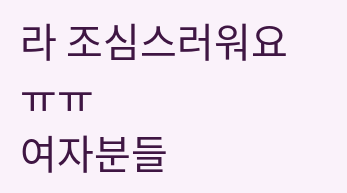라 조심스러워요ㅠㅠ
여자분들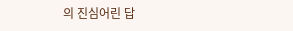의 진심어린 답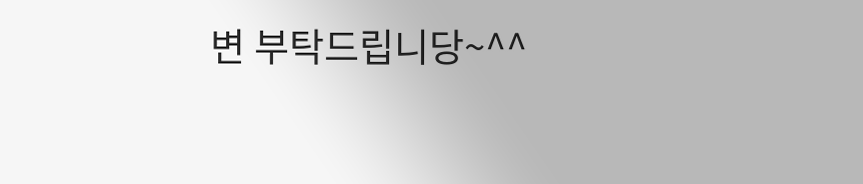변 부탁드립니당~^^